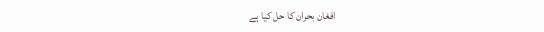افغان بحران کا حل کیا ہے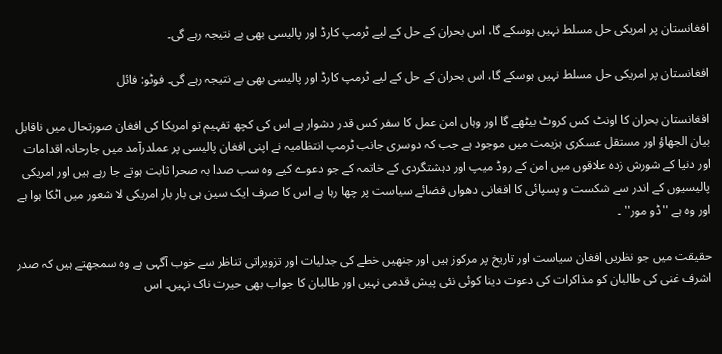افغانستان پر امریکی حل مسلط نہیں ہوسکے گا، اس بحران کے حل کے لیے ٹرمپ کارڈ اور پالیسی بھی بے نتیجہ رہے گی۔

افغانستان پر امریکی حل مسلط نہیں ہوسکے گا، اس بحران کے حل کے لیے ٹرمپ کارڈ اور پالیسی بھی بے نتیجہ رہے گی۔ فوٹو: فائل

افغانستان بحران کا اونٹ کس کروٹ بیٹھے گا اور وہاں امن عمل کا سفر کس قدر دشوار ہے اس کی کچھ تفہیم تو امریکا کی افغان صورتحال میں ناقابل بیان الجھاؤ اور مستقل عسکری ہزیمت میں موجود ہے جب کہ دوسری جانب ٹرمپ انتظامیہ نے اپنی افغان پالیسی پر عملدرآمد میں جارحانہ اقدامات اور دنیا کے شورش زدہ علاقوں میں امن کے روڈ میپ اور دہشتگردی کے خاتمہ کے جو دعوے کیے وہ سب صدا بہ صحرا ثابت ہوتے جا رہے ہیں اور امریکی پالیسیوں کے اندر سے شکست و پسپائی کا افغانی دھواں فضائے سیاست پر چھا رہا ہے اس کا صرف ایک سین ہی بار بار امریکی لا شعور میں اٹکا ہوا ہے اور وہ ہے ''ڈو مور'' ۔

حقیقت میں جو نظریں افغان سیاست اور تاریخ پر مرکوز ہیں اور جنھیں خطے کی جدلیات اور تزویراتی تناظر سے خوب آگہی ہے وہ سمجھتے ہیں کہ صدر اشرف غنی کی طالبان کو مذاکرات کی دعوت دینا کوئی نئی پیش قدمی نہیں اور طالبان کا جواب بھی حیرت ناک نہیں۔ اس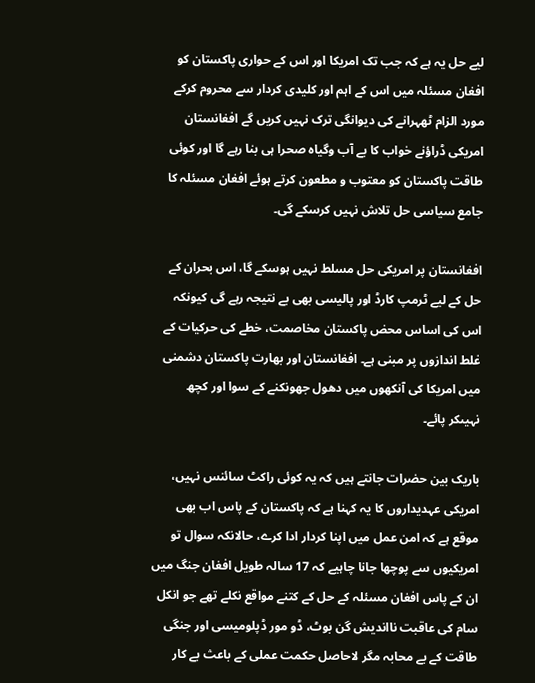لیے حل یہ ہے کہ جب تک امریکا اور اس کے حواری پاکستان کو افغان مسئلہ میں اس کے اہم اور کلیدی کردار سے محروم کرکے مورد الزام ٹھہرانے کی دیوانگی ترک نہیں کریں گے افغانستان امریکی ڈراؤنے خواب کا بے آب وگیاہ صحرا ہی بنا رہے گا اور کوئی طاقت پاکستان کو معتوب و مطعون کرتے ہوئے افغان مسئلہ کا جامع سیاسی حل تلاش نہیں کرسکے گی۔

افغانستان پر امریکی حل مسلط نہیں ہوسکے گا، اس بحران کے حل کے لیے ٹرمپ کارڈ اور پالیسی بھی بے نتیجہ رہے گی کیونکہ اس کی اساس محض پاکستان مخاصمت، خطے کی حرکیات کے غلط اندازوں پر مبنی ہے۔ افغانستان اور بھارت پاکستان دشمنی میں امریکا کی آنکھوں میں دھول جھونکنے کے سوا اور کچھ نہیںکر پائے۔

باریک بین حضرات جانتے ہیں کہ یہ کوئی راکٹ سائنس نہیں، امریکی عہدیداروں کا یہ کہنا ہے کہ پاکستان کے پاس اب بھی موقع ہے کہ امن عمل میں اپنا کردار ادا کرے، حالانکہ سوال تو امریکیوں سے پوچھا جانا چاہیے کہ 17 سالہ طویل افغان جنگ میں ان کے پاس افغان مسئلہ کے حل کے کتنے مواقع نکلے تھے جو انکل سام کی عاقبت نااندیش گن بوٹ، ڈو مور ڈپلومیسی اور جنگی طاقت کے بے محابہ مگر لاحاصل حکمت عملی کے باعث بے کار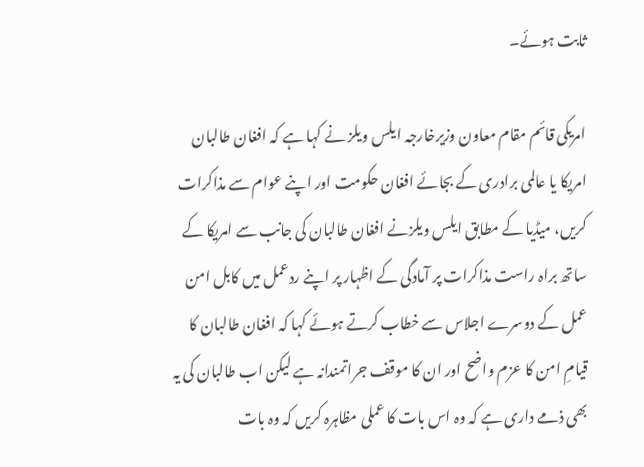ثابت ہوئے۔

امریکی قائم مقام معاون وزیرخارجہ ایلس ویلز نے کہا ہے کہ افغان طالبان امریکا یا عالمی برادری کے بجائے افغان حکومت اور اپنے عوام سے مذاکرات کریں، میڈیا کے مطابق ایلس ویلزنے افغان طالبان کی جانب سے امریکا کے ساتھ براہ راست مذاکرات پر آمادگی کے اظہار پر اپنے ردعمل میں کابل امن عمل کے دوسرے اجلاس سے خطاب کرتے ہوئے کہا کہ افغان طالبان کا قیامِ امن کا عزم واضح اور ان کا موقف جراتمندانہ ہے لیکن اب طالبان کی یہ بھی ذمے داری ہے کہ وہ اس بات کا عملی مظاہرہ کریں کہ وہ بات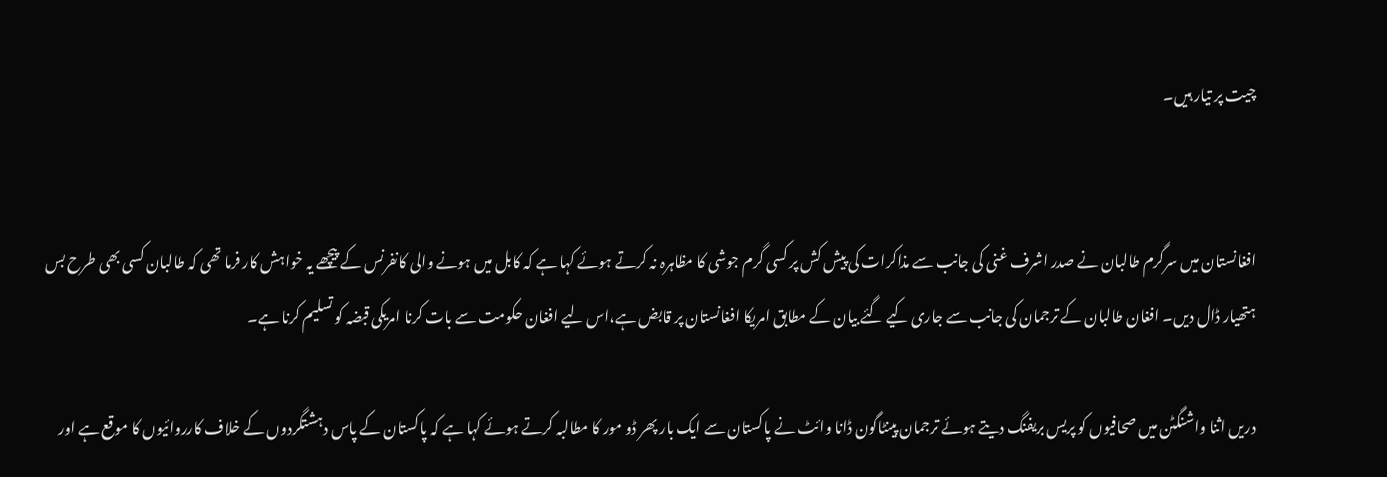چیت پر تیار ہیں۔


افغانستان میں سرگرم طالبان نے صدر اشرف غنی کی جانب سے مذاکرات کی پیش کش پر کسی گرم جوشی کا مظاہرہ نہ کرتے ہوئے کہا ہے کہ کابل میں ہونے والی کانفرنس کے پیچھے یہ خواہش کار فرما تھی کہ طالبان کسی بھی طرح بس ہتھیار ڈال دیں۔ افغان طالبان کے ترجمان کی جانب سے جاری کیے گئے بیان کے مطابق امریکا افغانستان پر قابض ہے،اس لیے افغان حکومت سے بات کرنا امریکی قبضہ کو تسلیم کرنا ہے۔

دریں اثنا واشنگٹن میں صحافیوں کو پریس بریفنگ دیتے ہوئے ترجمان پینٹاگون ڈانا وائٹ نے پاکستان سے ایک بار پھر ڈو مور کا مطالبہ کرتے ہوئے کہا ہے کہ پاکستان کے پاس دہشتگردوں کے خلاف کارروائیوں کا موقع ہے اور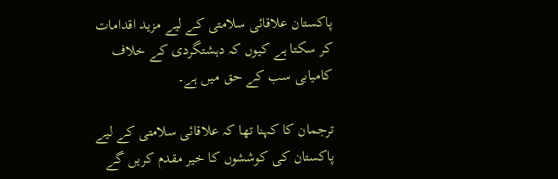پاکستان علاقائی سلامتی کے لیے مزید اقدامات کر سکتا ہے کیوں کہ دہشتگردی کے خلاف کامیابی سب کے حق میں ہے۔

ترجمان کا کہنا تھا کہ علاقائی سلامتی کے لیے پاکستان کی کوششوں کا خیر مقدم کریں گے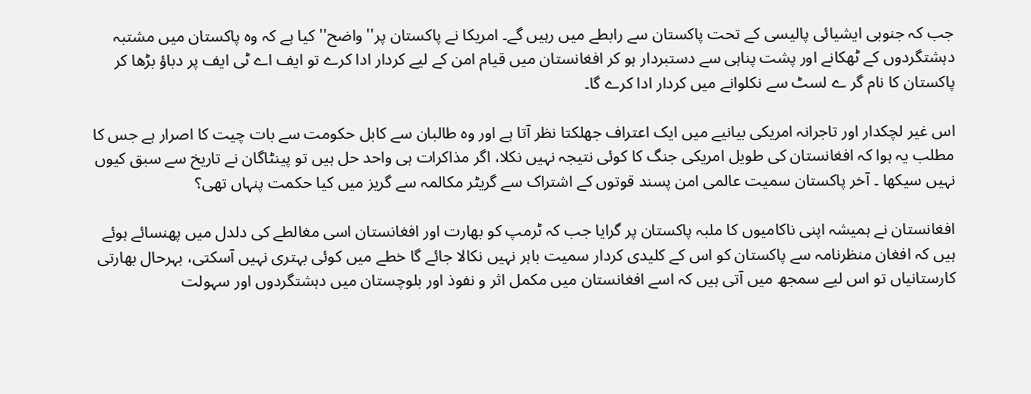جب کہ جنوبی ایشیائی پالیسی کے تحت پاکستان سے رابطے میں رہیں گے۔ امریکا نے پاکستان پر''واضح'' کیا ہے کہ وہ پاکستان میں مشتبہ دہشتگردوں کے ٹھکانے اور پشت پناہی سے دستبردار ہو کر افغانستان میں قیام امن کے لیے کردار ادا کرے تو ایف اے ٹی ایف پر دباؤ بڑھا کر پاکستان کا نام گر ے لسٹ سے نکلوانے میں کردار ادا کرے گا۔

اس غیر لچکدار اور تاجرانہ امریکی بیانیے میں ایک اعتراف جھلکتا نظر آتا ہے اور وہ طالبان سے کابل حکومت سے بات چیت کا اصرار ہے جس کا مطلب یہ ہوا کہ افغانستان کی طویل امریکی جنگ کا کوئی نتیجہ نہیں نکلا، اگر مذاکرات ہی واحد حل ہیں تو پینٹاگان نے تاریخ سے سبق کیوں نہیں سیکھا ۔ آخر پاکستان سمیت عالمی امن پسند قوتوں کے اشتراک سے گریٹر مکالمہ سے گریز میں کیا حکمت پنہاں تھی؟

افغانستان نے ہمیشہ اپنی ناکامیوں کا ملبہ پاکستان پر گرایا جب کہ ٹرمپ کو بھارت اور افغانستان اسی مغالطے کی دلدل میں پھنسائے ہوئے ہیں کہ افغان منظرنامہ سے پاکستان کو اس کے کلیدی کردار سمیت باہر نہیں نکالا جائے گا خطے میں کوئی بہتری نہیں آسکتی، بہرحال بھارتی کارستانیاں تو اس لیے سمجھ میں آتی ہیں کہ اسے افغانستان میں مکمل اثر و نفوذ اور بلوچستان میں دہشتگردوں اور سہولت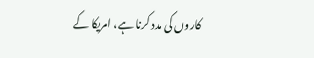کاروں کی مدد کرنا ہے، امریکا کے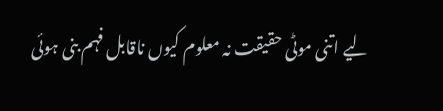لیے اتنی موٹی حقیقت نہ معلوم کیوں ناقابل فہم بنی ہوئی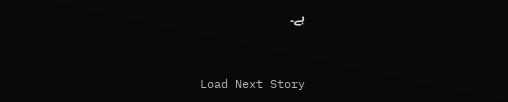ہے۔


Load Next Story